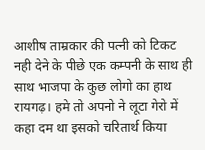आशीष ताम्रकार की पत्नी को टिकट नही देने के पीछे एक कम्पनी के साथ ही साथ भाजपा के कुछ लोगो का हाथ
रायगढ़। हमे तो अपनो ने लूटा गेरो में कहा दम था इसको चरितार्थ किया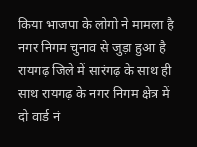किया भाजपा के लोगो ने मामला है नगर निगम चुनाव से जुड़ा हुआ है रायगढ़ जिले में सारंगढ़ के साथ ही साथ रायगढ़ के नगर निगम क्षेत्र में दो वार्ड नं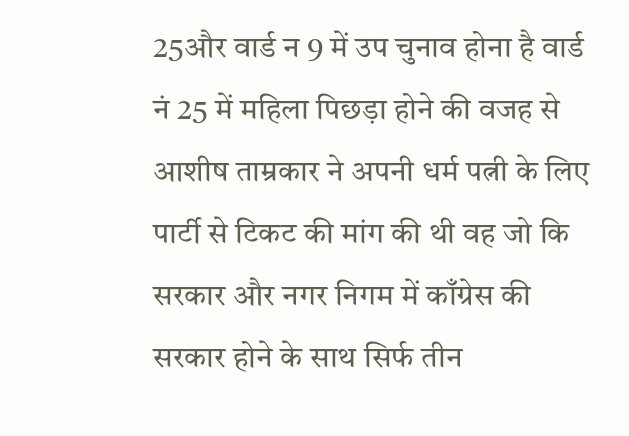25और वार्ड न 9 में उप चुनाव होना है वार्ड नं 25 में महिला पिछड़ा होने की वजह से आशीष ताम्रकार ने अपनी धर्म पत्नी के लिए पार्टी से टिकट की मांग की थी वह जो कि सरकार और नगर निगम में काँग्रेस की सरकार होने के साथ सिर्फ तीन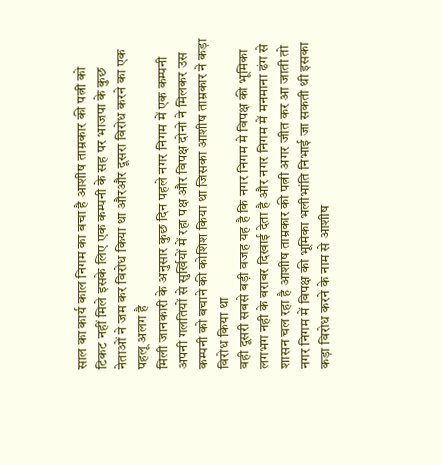साल का कार्य काल निगम का बचा है आशीष ताम्रकार की पत्नी को टिकट नहीं मिले इसके लिए एक कम्पनी के सह पर भाजपा के कुछ नेताओं ने जम कर विरोध किया था औरऔर दूसरा विरोध करने का एक पहलू अलग है
मिली जानकारी के अनुसार कुछ दिन पहले नगर निगम में एक कम्पनी अपनी गलतियों से सुर्खियों में रहा पक्ष और विपक्ष दोनो ने मिलकर उस कम्पनी को बचाने की कोशिश किया था जिसका आशीष ताम्रकार ने कड़ा विरोध किया था
वही दूसरी सबसे बड़ी वजह यह है कि नगर निगम मे विपक्ष की भूमिका लगभग नही के बराबर दिखाई देता है और नगर निगम में मनमाना ढंग से शासन चल रहा है आशीष ताम्रकार की पत्नी अगर जीत कर आ जाती तो नगर निगम में विपक्ष की भूमिका भलीभांति निभाई जा सकती थी इसका कड़ा विरोध करने के नाम से आशीष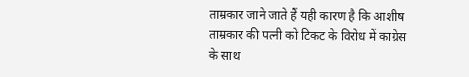ताम्रकार जाने जाते हैं यही कारण है कि आशीष ताम्रकार की पत्नी को टिकट के विरोध में काग्रेस के साथ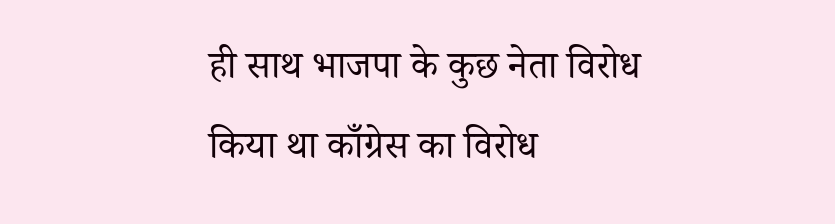ही साथ भाजपा के कुछ नेता विरोध किया था काँग्रेस का विरोध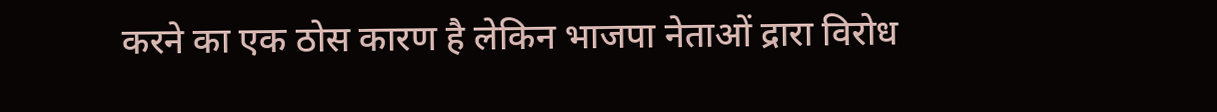करने का एक ठोस कारण है लेकिन भाजपा नेताओं द्रारा विरोध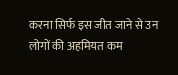करना सिर्फ इस जीत जाने से उन लोगों की अहमियत कम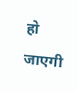हो जाएगी